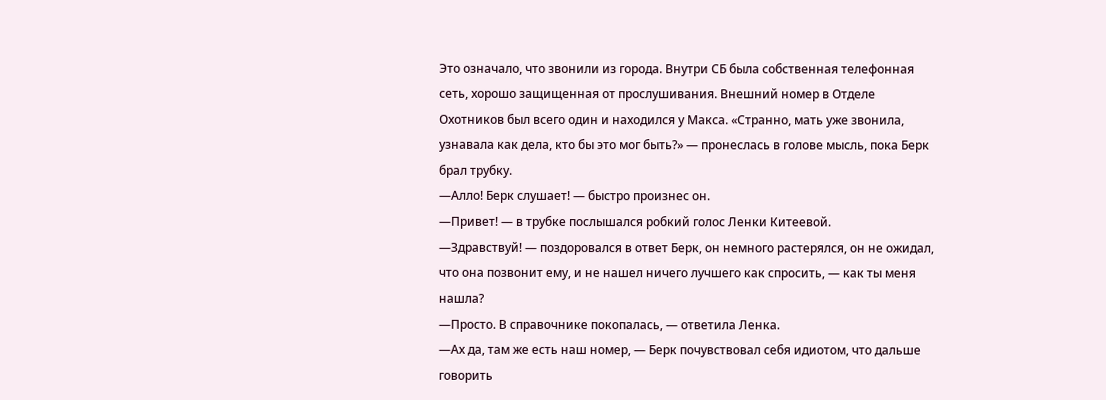Это означало, что звонили из города. Внутри СБ была собственная телефонная сеть, хорошо защищенная от прослушивания. Внешний номер в Отделе Охотников был всего один и находился у Макса. «Странно, мать уже звонила, узнавала как дела, кто бы это мог быть?» — пронеслась в голове мысль, пока Берк брал трубку.
—Алло! Берк слушает! — быстро произнес он.
—Привет! — в трубке послышался робкий голос Ленки Китеевой.
—Здравствуй! — поздоровался в ответ Берк, он немного растерялся, он не ожидал, что она позвонит ему, и не нашел ничего лучшего как спросить, — как ты меня нашла?
—Просто. В справочнике покопалась, — ответила Ленка.
—Ах да, там же есть наш номер, — Берк почувствовал себя идиотом, что дальше говорить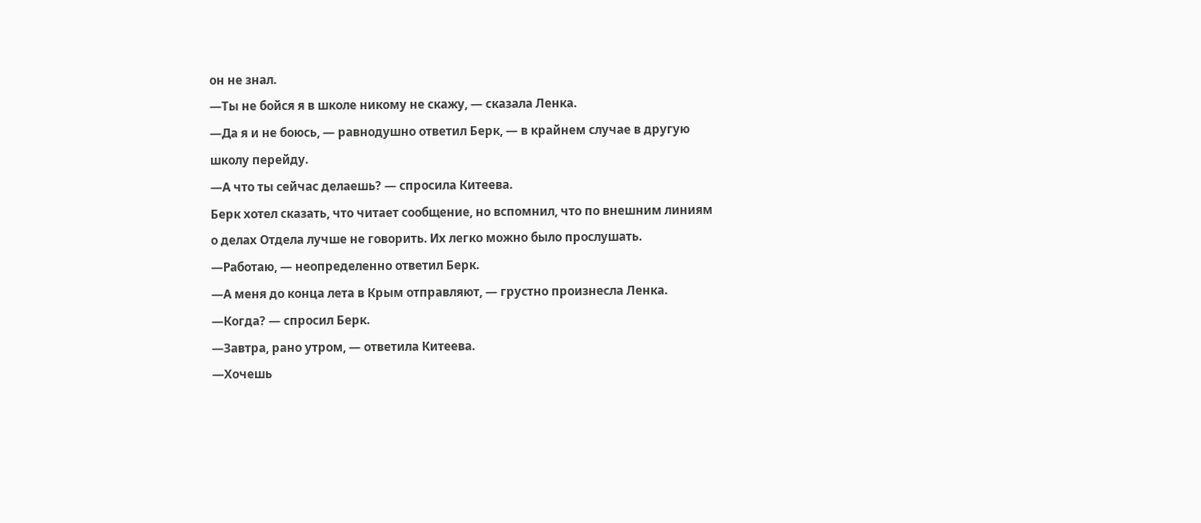он не знал.
—Ты не бойся я в школе никому не скажу, — сказала Ленка.
—Да я и не боюсь, — равнодушно ответил Берк, — в крайнем случае в другую школу перейду.
—А что ты сейчас делаешь? — спросила Китеева.
Берк хотел сказать, что читает сообщение, но вспомнил, что по внешним линиям о делах Отдела лучше не говорить. Их легко можно было прослушать.
—Работаю, — неопределенно ответил Берк.
—А меня до конца лета в Крым отправляют, — грустно произнесла Ленка.
—Когда? — спросил Берк.
—Завтра, рано утром, — ответила Китеева.
—Хочешь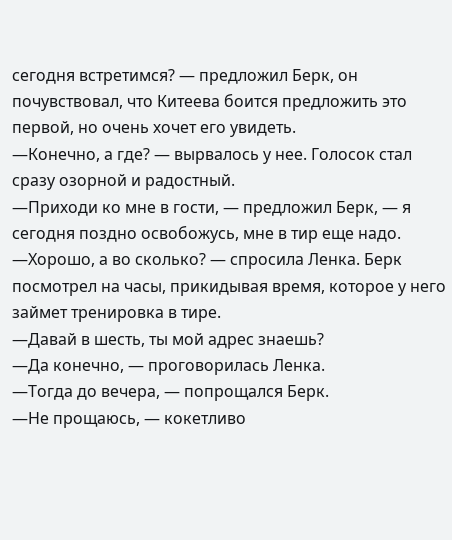сегодня встретимся? — предложил Берк, он почувствовал, что Китеева боится предложить это первой, но очень хочет его увидеть.
—Конечно, а где? — вырвалось у нее. Голосок стал сразу озорной и радостный.
—Приходи ко мне в гости, — предложил Берк, — я сегодня поздно освобожусь, мне в тир еще надо.
—Хорошо, а во сколько? — спросила Ленка. Берк посмотрел на часы, прикидывая время, которое у него займет тренировка в тире.
—Давай в шесть, ты мой адрес знаешь?
—Да конечно, — проговорилась Ленка.
—Тогда до вечера, — попрощался Берк.
—Не прощаюсь, — кокетливо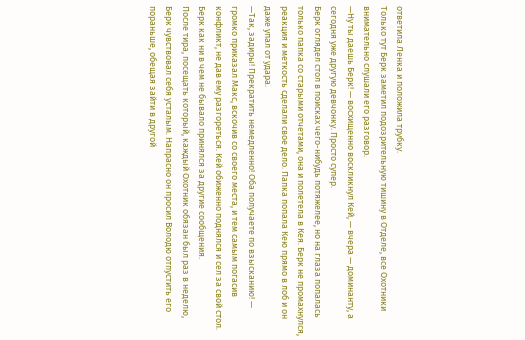ответила Ленка и положила трубку.
Только тут Берк заметил подозрительную тишину в Отделе, все Охотники внимательно слушали его разговор.
—Ну ты даешь Берк! — восхищенно воскликнул Кей, — вчера — доминанту, а сегодня уже другую девчонку. Просто супер.
Берк оглядел стол в поисках чего-нибудь потяжелее, но на глаза попалась только папка со старыми отчетами, она и полетела в Кея. Берк не промахнулся, реакция и меткость сделали свое дело. Папка попала Кею прямо в лоб и он даже упал от удара.
—Так, задиры! Прекратить немедленно! Оба получаете по взысканию! — громко приказал Макс, вскочив со своего места, и тем самым погасив конфликт, не дав ему разгореться. Кей обиженно поднялся и сел за свой стол. Берк как ни в чем не бывало принялся за другие сообщения.
После тира, посещать который, каждый Охотник обязан был раз в неделю, Берк чувствовал себя усталым. Напрасно он просил Володю отпустить его пораньше, обещая зайти в другой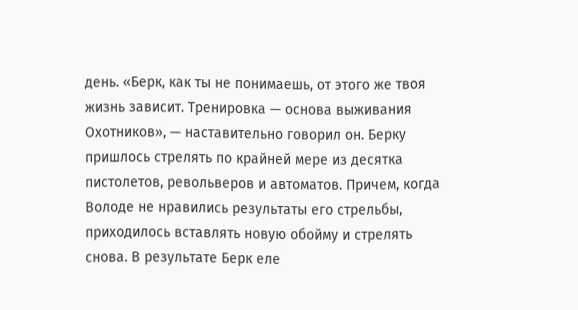день. «Берк, как ты не понимаешь, от этого же твоя жизнь зависит. Тренировка — основа выживания Охотников», — наставительно говорил он. Берку пришлось стрелять по крайней мере из десятка пистолетов, револьверов и автоматов. Причем, когда Володе не нравились результаты его стрельбы, приходилось вставлять новую обойму и стрелять снова. В результате Берк еле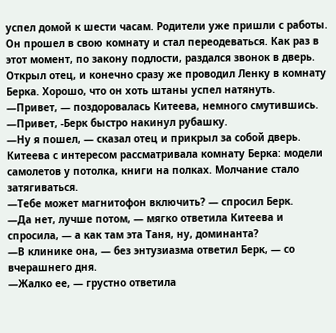успел домой к шести часам. Родители уже пришли с работы. Он прошел в свою комнату и стал переодеваться. Как раз в этот момент, по закону подлости, раздался звонок в дверь. Открыл отец, и конечно сразу же проводил Ленку в комнату Берка. Хорошо, что он хоть штаны успел натянуть.
—Привет, — поздоровалась Китеева, немного смутившись.
—Привет, -Берк быстро накинул рубашку.
—Ну я пошел, — сказал отец и прикрыл за собой дверь.
Китеева с интересом рассматривала комнату Берка: модели самолетов у потолка, книги на полках. Молчание стало затягиваться.
—Тебе может магнитофон включить? — спросил Берк.
—Да нет, лучше потом, — мягко ответила Китеева и спросила, — а как там эта Таня, ну, доминанта?
—В клинике она, — без энтузиазма ответил Берк, — со вчерашнего дня.
—Жалко ее, — грустно ответила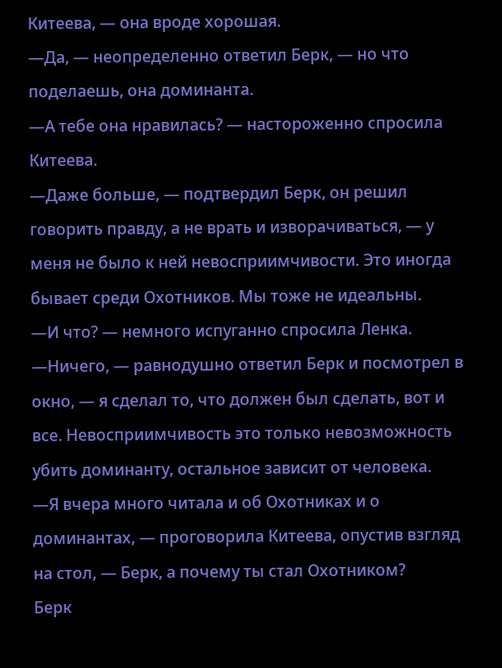Китеева, — она вроде хорошая.
—Да, — неопределенно ответил Берк, — но что поделаешь, она доминанта.
—А тебе она нравилась? — настороженно спросила Китеева.
—Даже больше, — подтвердил Берк, он решил говорить правду, а не врать и изворачиваться, — у меня не было к ней невосприимчивости. Это иногда бывает среди Охотников. Мы тоже не идеальны.
—И что? — немного испуганно спросила Ленка.
—Ничего, — равнодушно ответил Берк и посмотрел в окно, — я сделал то, что должен был сделать, вот и все. Невосприимчивость это только невозможность убить доминанту, остальное зависит от человека.
—Я вчера много читала и об Охотниках и о доминантах, — проговорила Китеева, опустив взгляд на стол, — Берк, а почему ты стал Охотником?
Берк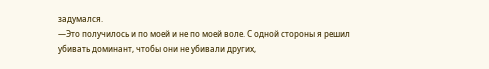задумался.
—Это получилось и по моей и не по моей воле. С одной стороны я решил убивать доминант, чтобы они не убивали других,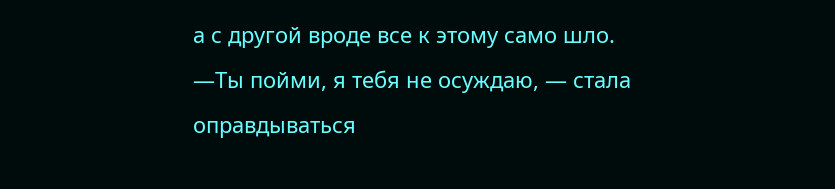а с другой вроде все к этому само шло.
—Ты пойми, я тебя не осуждаю, — стала оправдываться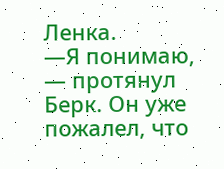Ленка.
—Я понимаю, — протянул Берк. Он уже пожалел, что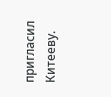пригласил Китееву.